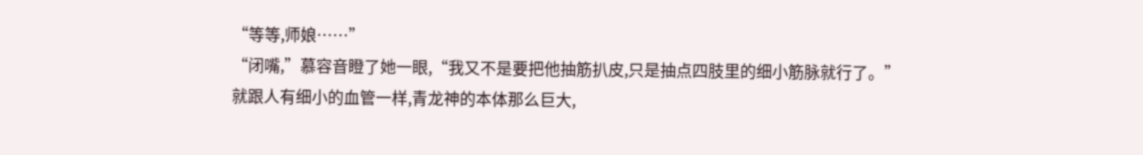“等等,师娘……”
“闭嘴,”慕容音瞪了她一眼,“我又不是要把他抽筋扒皮,只是抽点四肢里的细小筋脉就行了。”
就跟人有细小的血管一样,青龙神的本体那么巨大,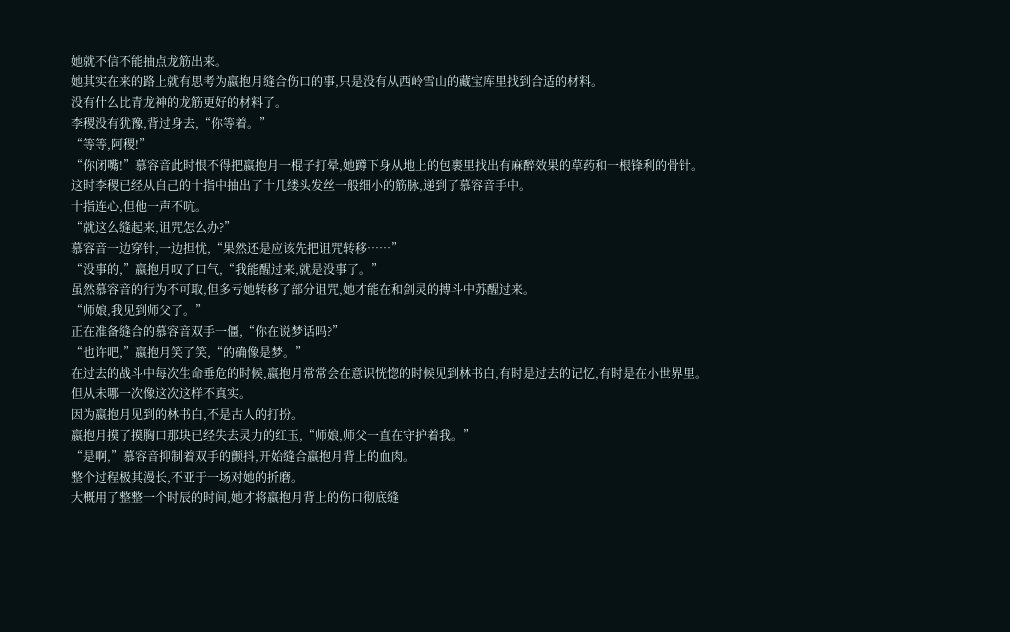她就不信不能抽点龙筋出来。
她其实在来的路上就有思考为嬴抱月缝合伤口的事,只是没有从西岭雪山的藏宝库里找到合适的材料。
没有什么比青龙神的龙筋更好的材料了。
李稷没有犹豫,背过身去,“你等着。”
“等等,阿稷!”
“你闭嘴!”慕容音此时恨不得把嬴抱月一棍子打晕,她蹲下身从地上的包裹里找出有麻醉效果的草药和一根锋利的骨针。
这时李稷已经从自己的十指中抽出了十几缕头发丝一般细小的筋脉,递到了慕容音手中。
十指连心,但他一声不吭。
“就这么缝起来,诅咒怎么办?”
慕容音一边穿针,一边担忧,“果然还是应该先把诅咒转移……”
“没事的,”嬴抱月叹了口气,“我能醒过来,就是没事了。”
虽然慕容音的行为不可取,但多亏她转移了部分诅咒,她才能在和剑灵的搏斗中苏醒过来。
“师娘,我见到师父了。”
正在准备缝合的慕容音双手一僵,“你在说梦话吗?”
“也许吧,”嬴抱月笑了笑,“的确像是梦。”
在过去的战斗中每次生命垂危的时候,嬴抱月常常会在意识恍惚的时候见到林书白,有时是过去的记忆,有时是在小世界里。
但从未哪一次像这次这样不真实。
因为嬴抱月见到的林书白,不是古人的打扮。
嬴抱月摸了摸胸口那块已经失去灵力的红玉,“师娘,师父一直在守护着我。”
“是啊,”慕容音抑制着双手的颤抖,开始缝合嬴抱月背上的血肉。
整个过程极其漫长,不亚于一场对她的折磨。
大概用了整整一个时辰的时间,她才将嬴抱月背上的伤口彻底缝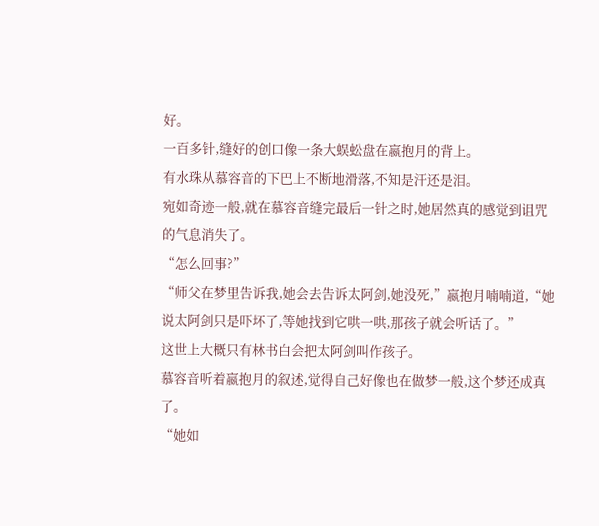好。
一百多针,缝好的创口像一条大蜈蚣盘在嬴抱月的背上。
有水珠从慕容音的下巴上不断地滑落,不知是汗还是泪。
宛如奇迹一般,就在慕容音缝完最后一针之时,她居然真的感觉到诅咒的气息消失了。
“怎么回事?”
“师父在梦里告诉我,她会去告诉太阿剑,她没死,”嬴抱月喃喃道,“她说太阿剑只是吓坏了,等她找到它哄一哄,那孩子就会听话了。”
这世上大概只有林书白会把太阿剑叫作孩子。
慕容音听着嬴抱月的叙述,觉得自己好像也在做梦一般,这个梦还成真了。
“她如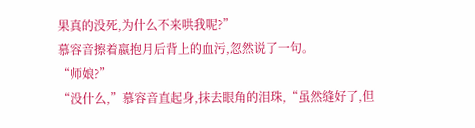果真的没死,为什么不来哄我呢?”
慕容音擦着嬴抱月后背上的血污,忽然说了一句。
“师娘?”
“没什么,”慕容音直起身,抹去眼角的泪珠,“虽然缝好了,但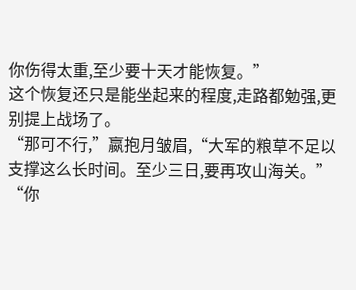你伤得太重,至少要十天才能恢复。”
这个恢复还只是能坐起来的程度,走路都勉强,更别提上战场了。
“那可不行,”嬴抱月皱眉,“大军的粮草不足以支撑这么长时间。至少三日,要再攻山海关。”
“你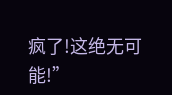疯了!这绝无可能!”